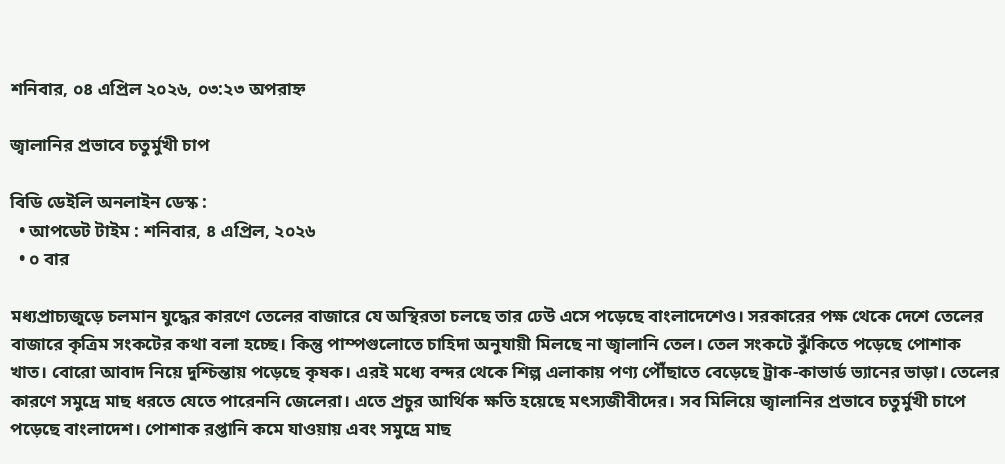শনিবার, ০৪ এপ্রিল ২০২৬, ০৩:২৩ অপরাহ্ন

জ্বালানির প্রভাবে চতুর্মুখী চাপ

বিডি ডেইলি অনলাইন ডেস্ক :
  • আপডেট টাইম : শনিবার, ৪ এপ্রিল, ২০২৬
  • ০ বার

মধ্যপ্রাচ্যজুড়ে চলমান যুদ্ধের কারণে তেলের বাজারে যে অস্থিরতা চলছে তার ঢেউ এসে পড়েছে বাংলাদেশেও। সরকারের পক্ষ থেকে দেশে তেলের বাজারে কৃত্রিম সংকটের কথা বলা হচ্ছে। কিন্তু পাম্পগুলোতে চাহিদা অনুযায়ী মিলছে না জ্বালানি তেল। তেল সংকটে ঝুঁকিতে পড়েছে পোশাক খাত। বোরো আবাদ নিয়ে দুশ্চিন্তায় পড়েছে কৃষক। এরই মধ্যে বন্দর থেকে শিল্প এলাকায় পণ্য পৌঁছাতে বেড়েছে ট্রাক-কাভার্ড ভ্যানের ভাড়া। তেলের কারণে সমুদ্রে মাছ ধরতে যেতে পারেননি জেলেরা। এতে প্রচুর আর্থিক ক্ষতি হয়েছে মৎস্যজীবীদের। সব মিলিয়ে জ্বালানির প্রভাবে চতুর্মুখী চাপে পড়েছে বাংলাদেশ। পোশাক রপ্তানি কমে যাওয়ায় এবং সমুদ্রে মাছ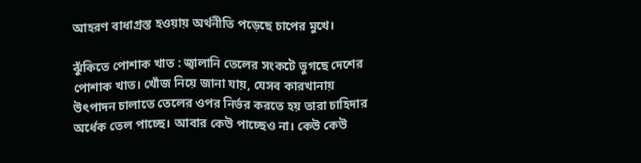আহরণ বাধাগ্রস্ত হওয়ায় অর্থনীতি পড়েছে চাপের মুখে।

ঝুঁকিতে পোশাক খাত : জ্বালানি তেলের সংকটে ভুগছে দেশের পোশাক খাত। খোঁজ নিয়ে জানা যায়, যেসব কারখানায় উৎপাদন চালাতে তেলের ওপর নির্ভর করতে হয় তারা চাহিদার অর্ধেক তেল পাচ্ছে। আবার কেউ পাচ্ছেও না। কেউ কেউ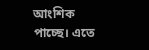আংশিক পাচ্ছে। এতে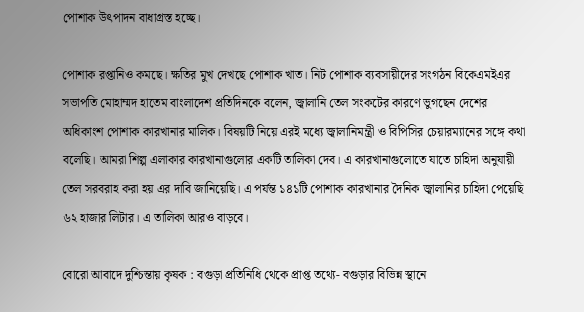পোশাক উৎপাদন বাধাগ্রস্ত হচ্ছে।

পোশাক রপ্তানিও কমছে। ক্ষতির মুখ দেখছে পোশাক খাত। নিট পোশাক ব্যবসায়ীদের সংগঠন বিকেএমইএর সভাপতি মোহাম্মদ হাতেম বাংলাদেশ প্রতিদিনকে বলেন, জ্বালানি তেল সংকটের কারণে ভুগছেন দেশের অধিকাংশ পোশাক কারখানার মালিক। বিষয়টি নিয়ে এরই মধ্যে জ্বালানিমন্ত্রী ও বিপিসির চেয়ারম্যানের সঙ্গে কথা বলেছি। আমরা শিল্প এলাকার কারখানাগুলোর একটি তালিকা দেব। এ কারখানাগুলোতে যাতে চাহিদা অনুযায়ী তেল সরবরাহ করা হয় এর দাবি জানিয়েছি। এ পর্যন্ত ১৪১টি পোশাক কারখানার দৈনিক জ্বালানির চাহিদা পেয়েছি ৬২ হাজার লিটার। এ তালিকা আরও বাড়বে।

বোরো আবাদে দুশ্চিন্তায় কৃষক : বগুড়া প্রতিনিধি থেকে প্রাপ্ত তথ্যে- বগুড়ার বিভিন্ন স্থানে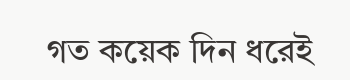গত কয়েক দিন ধরেই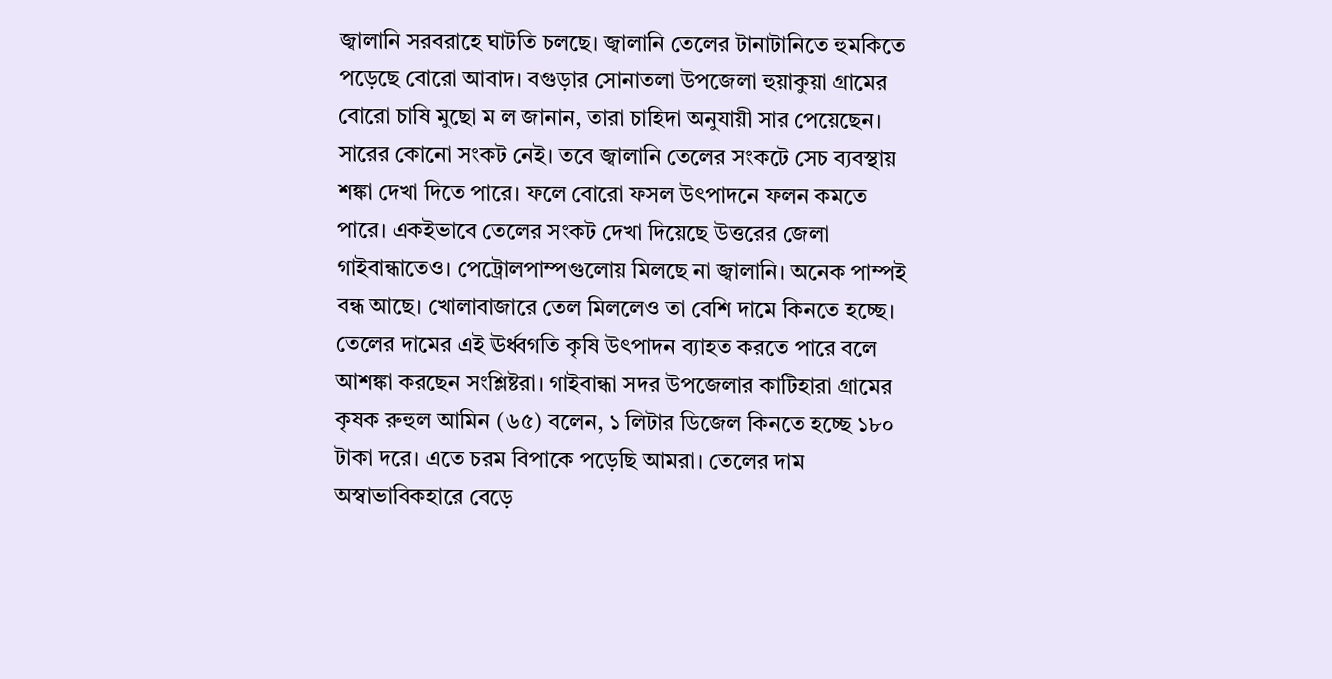জ্বালানি সরবরাহে ঘাটতি চলছে। জ্বালানি তেলের টানাটানিতে হুমকিতে পড়েছে বোরো আবাদ। বগুড়ার সোনাতলা উপজেলা হুয়াকুয়া গ্রামের বোরো চাষি মুছো ম ল জানান, তারা চাহিদা অনুযায়ী সার পেয়েছেন। সারের কোনো সংকট নেই। তবে জ্বালানি তেলের সংকটে সেচ ব্যবস্থায় শঙ্কা দেখা দিতে পারে। ফলে বোরো ফসল উৎপাদনে ফলন কমতে পারে। একইভাবে তেলের সংকট দেখা দিয়েছে উত্তরের জেলা গাইবান্ধাতেও। পেট্রোলপাম্পগুলোয় মিলছে না জ্বালানি। অনেক পাম্পই বন্ধ আছে। খোলাবাজারে তেল মিললেও তা বেশি দামে কিনতে হচ্ছে। তেলের দামের এই ঊর্ধ্বগতি কৃষি উৎপাদন ব্যাহত করতে পারে বলে আশঙ্কা করছেন সংশ্লিষ্টরা। গাইবান্ধা সদর উপজেলার কাটিহারা গ্রামের কৃষক রুহুল আমিন (৬৫) বলেন, ১ লিটার ডিজেল কিনতে হচ্ছে ১৮০ টাকা দরে। এতে চরম বিপাকে পড়েছি আমরা। তেলের দাম অস্বাভাবিকহারে বেড়ে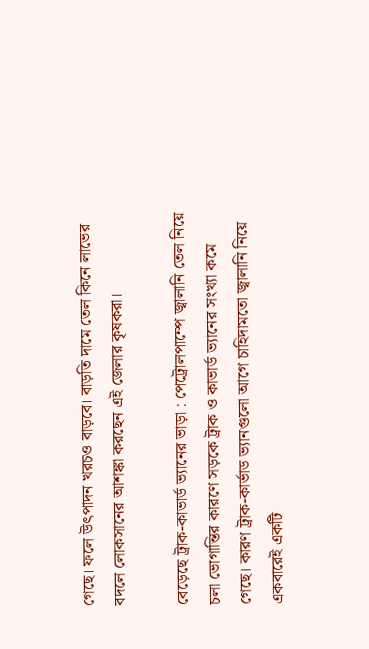গেছে। ফলে উৎপাদন খরচও বাড়বে। বাড়তি দামে তেল কিনে লাভের বদলে লোকসানের আশঙ্কা করছেন এই জেলার কৃষকরা।

বেড়েছে ট্রাক-কাভার্ড ভ্যানের ভাড়া : পেট্রোলপাম্পে জ্বালানি তেল নিয়ে চলা ভোগান্তির কারণে সড়কে ট্রাক ও কাভার্ড ভ্যানের সংখ্যা কমে  গেছে। কারণ ট্রাক-কার্ভাড ভ্যানগুলো আগে চাহিদামতো জ্বালানি নিয়ে একবারেই একটি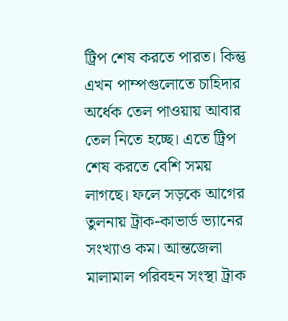ট্রিপ শেষ করতে পারত। কিন্তু এখন পাম্পগুলোতে চাহিদার অর্ধেক তেল পাওয়ায় আবার তেল নিতে হচ্ছে। এতে ট্রিপ শেষ করতে বেশি সময় লাগছে। ফলে সড়কে আগের তুলনায় ট্রাক-কাভার্ড ভ্যানের সংখ্যাও কম। আন্তজেলা মালামাল পরিবহন সংস্থা ট্রাক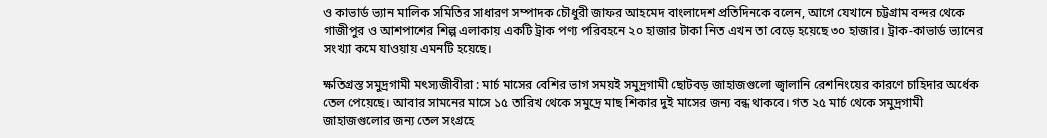ও কাভার্ড ভ্যান মালিক সমিতির সাধারণ সম্পাদক চৌধুরী জাফর আহমেদ বাংলাদেশ প্রতিদিনকে বলেন, আগে যেখানে চট্টগ্রাম বন্দর থেকে গাজীপুর ও আশপাশের শিল্প এলাকায় একটি ট্রাক পণ্য পরিবহনে ২০ হাজার টাকা নিত এখন তা বেড়ে হয়েছে ৩০ হাজার। ট্রাক-কাভার্ড ভ্যানের সংখ্যা কমে যাওয়ায় এমনটি হয়েছে।

ক্ষতিগ্রস্ত সমুদ্রগামী মৎস্যজীবীরা : মার্চ মাসের বেশির ভাগ সময়ই সমুদ্রগামী ছোটবড় জাহাজগুলো জ্বালানি রেশনিংয়ের কারণে চাহিদার অর্ধেক তেল পেয়েছে। আবার সামনের মাসে ১৫ তারিখ থেকে সমুদ্রে মাছ শিকার দুই মাসের জন্য বন্ধ থাকবে। গত ২৫ মার্চ থেকে সমুদ্রগামী জাহাজগুলোর জন্য তেল সংগ্রহে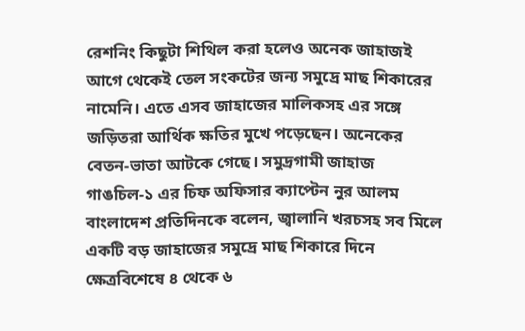রেশনিং কিছুটা শিথিল করা হলেও অনেক জাহাজই আগে থেকেই তেল সংকটের জন্য সমুদ্রে মাছ শিকারের নামেনি। এতে এসব জাহাজের মালিকসহ এর সঙ্গে জড়িতরা আর্থিক ক্ষতির মুখে পড়েছেন। অনেকের বেতন-ভাতা আটকে গেছে। সমুদ্রগামী জাহাজ গাঙচিল-১ এর চিফ অফিসার ক্যাপ্টেন নুর আলম বাংলাদেশ প্রতিদিনকে বলেন, জ্বালানি খরচসহ সব মিলে একটি বড় জাহাজের সমুদ্রে মাছ শিকারে দিনে ক্ষেত্রবিশেষে ৪ থেকে ৬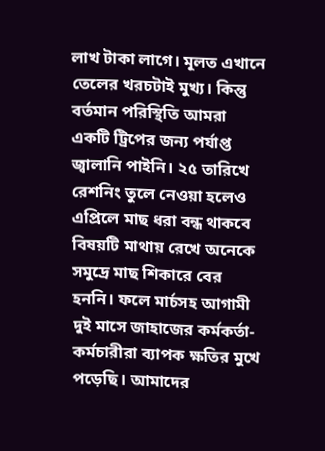লাখ টাকা লাগে। মূলত এখানে তেলের খরচটাই মুখ্য। কিন্তু বর্তমান পরিস্থিতি আমরা একটি ট্রিপের জন্য পর্যাপ্ত জ্বালানি পাইনি। ২৫ তারিখে রেশনিং তুলে নেওয়া হলেও এপ্রিলে মাছ ধরা বন্ধ থাকবে বিষয়টি মাথায় রেখে অনেকে সমুদ্রে মাছ শিকারে বের হননি। ফলে মার্চসহ আগামী দুই মাসে জাহাজের কর্মকর্তা-কর্মচারীরা ব্যাপক ক্ষতির মুখে পড়েছি। আমাদের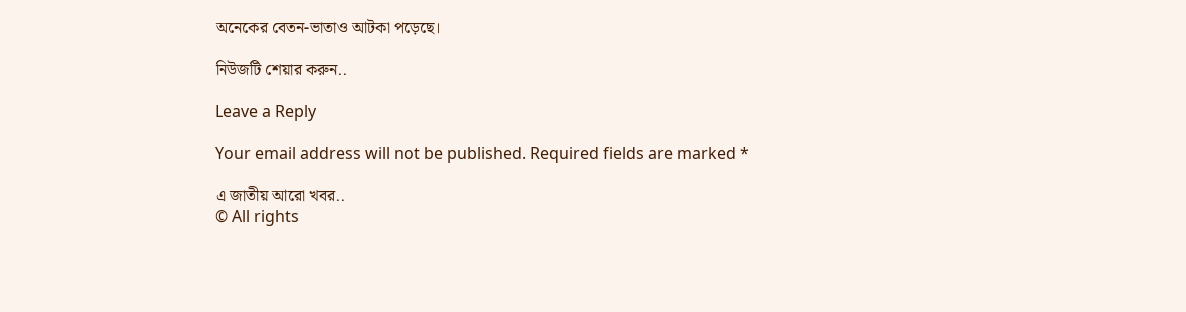অনেকের বেতন-ভাতাও আটকা পড়েছে।

নিউজটি শেয়ার করুন..

Leave a Reply

Your email address will not be published. Required fields are marked *

এ জাতীয় আরো খবর..
© All rights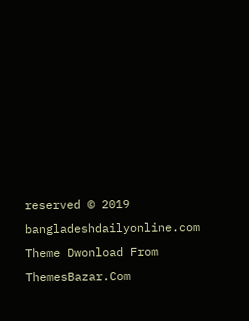reserved © 2019 bangladeshdailyonline.com
Theme Dwonload From ThemesBazar.Com